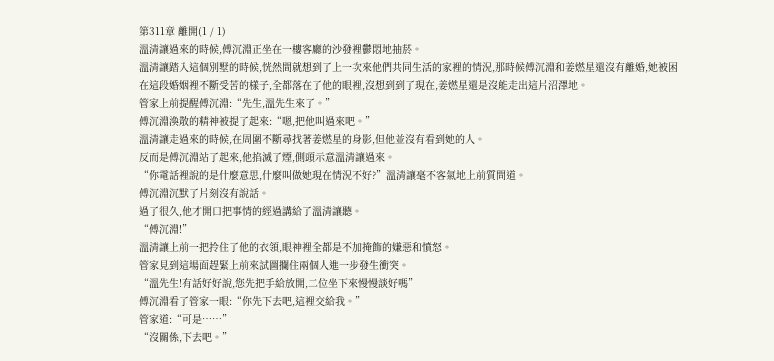第311章 離開(1 / 1)
溫清讓過來的時候,傅沉淵正坐在一樓客廳的沙發裡鬱悶地抽菸。
溫清讓踏入這個別墅的時候,恍然間就想到了上一次來他們共同生活的家裡的情況,那時候傅沉淵和姜燃星還沒有離婚,她被困在這段婚姻裡不斷受苦的樣子,全都落在了他的眼裡,沒想到到了現在,姜燃星還是沒能走出這片沼澤地。
管家上前提醒傅沉淵:“先生,溫先生來了。”
傅沉淵渙散的精神被提了起來:“嗯,把他叫過來吧。”
溫清讓走過來的時候,在周圍不斷尋找著姜燃星的身影,但他並沒有看到她的人。
反而是傅沉淵站了起來,他掐滅了煙,側頭示意溫清讓過來。
“你電話裡說的是什麼意思,什麼叫做她現在情況不好?”溫清讓毫不客氣地上前質問道。
傅沉淵沉默了片刻沒有說話。
過了很久,他才開口把事情的經過講給了溫清讓聽。
“傅沉淵!”
溫清讓上前一把拎住了他的衣領,眼神裡全都是不加掩飾的嫌惡和憤怒。
管家見到這場面趕緊上前來試圖攔住兩個人進一步發生衝突。
“溫先生!有話好好說,您先把手給放開,二位坐下來慢慢談好嗎”
傅沉淵看了管家一眼:“你先下去吧,這裡交給我。”
管家道:“可是……”
“沒關係,下去吧。”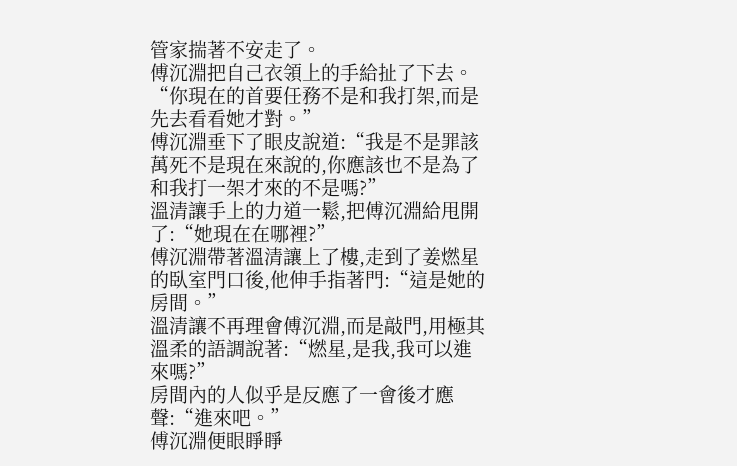管家揣著不安走了。
傅沉淵把自己衣領上的手給扯了下去。
“你現在的首要任務不是和我打架,而是先去看看她才對。”
傅沉淵垂下了眼皮說道:“我是不是罪該萬死不是現在來說的,你應該也不是為了和我打一架才來的不是嗎?”
溫清讓手上的力道一鬆,把傅沉淵給甩開了:“她現在在哪裡?”
傅沉淵帶著溫清讓上了樓,走到了姜燃星的臥室門口後,他伸手指著門:“這是她的房間。”
溫清讓不再理會傅沉淵,而是敲門,用極其溫柔的語調說著:“燃星,是我,我可以進來嗎?”
房間內的人似乎是反應了一會後才應聲:“進來吧。”
傅沉淵便眼睜睜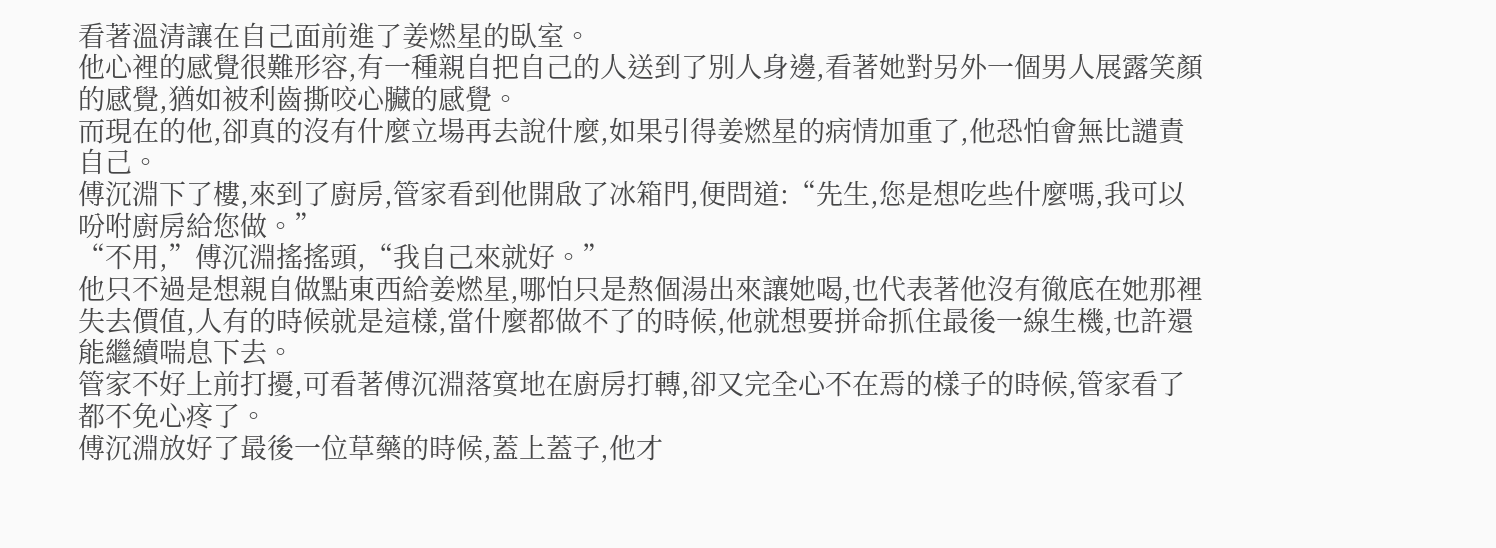看著溫清讓在自己面前進了姜燃星的臥室。
他心裡的感覺很難形容,有一種親自把自己的人送到了別人身邊,看著她對另外一個男人展露笑顏的感覺,猶如被利齒撕咬心臟的感覺。
而現在的他,卻真的沒有什麼立場再去說什麼,如果引得姜燃星的病情加重了,他恐怕會無比譴責自己。
傅沉淵下了樓,來到了廚房,管家看到他開啟了冰箱門,便問道:“先生,您是想吃些什麼嗎,我可以吩咐廚房給您做。”
“不用,”傅沉淵搖搖頭,“我自己來就好。”
他只不過是想親自做點東西給姜燃星,哪怕只是熬個湯出來讓她喝,也代表著他沒有徹底在她那裡失去價值,人有的時候就是這樣,當什麼都做不了的時候,他就想要拼命抓住最後一線生機,也許還能繼續喘息下去。
管家不好上前打擾,可看著傅沉淵落寞地在廚房打轉,卻又完全心不在焉的樣子的時候,管家看了都不免心疼了。
傅沉淵放好了最後一位草藥的時候,蓋上蓋子,他才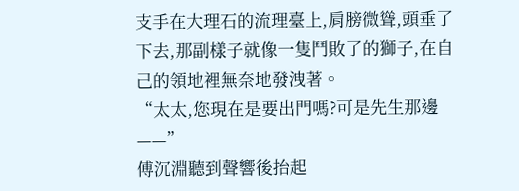支手在大理石的流理臺上,肩膀微聳,頭垂了下去,那副樣子就像一隻鬥敗了的獅子,在自己的領地裡無奈地發洩著。
“太太,您現在是要出門嗎?可是先生那邊——”
傅沉淵聽到聲響後抬起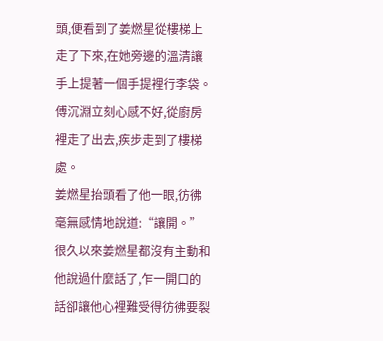頭,便看到了姜燃星從樓梯上走了下來,在她旁邊的溫清讓手上提著一個手提裡行李袋。
傅沉淵立刻心感不好,從廚房裡走了出去,疾步走到了樓梯處。
姜燃星抬頭看了他一眼,彷彿毫無感情地說道:“讓開。”
很久以來姜燃星都沒有主動和他說過什麼話了,乍一開口的話卻讓他心裡難受得彷彿要裂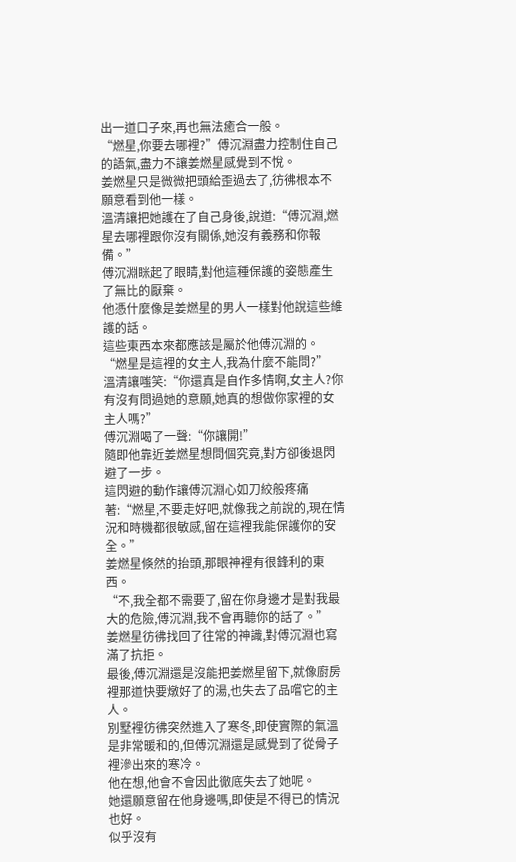出一道口子來,再也無法癒合一般。
“燃星,你要去哪裡?”傅沉淵盡力控制住自己的語氣,盡力不讓姜燃星感覺到不悅。
姜燃星只是微微把頭給歪過去了,彷彿根本不願意看到他一樣。
溫清讓把她護在了自己身後,說道:“傅沉淵,燃星去哪裡跟你沒有關係,她沒有義務和你報備。”
傅沉淵眯起了眼睛,對他這種保護的姿態產生了無比的厭棄。
他憑什麼像是姜燃星的男人一樣對他說這些維護的話。
這些東西本來都應該是屬於他傅沉淵的。
“燃星是這裡的女主人,我為什麼不能問?”
溫清讓嗤笑:“你還真是自作多情啊,女主人?你有沒有問過她的意願,她真的想做你家裡的女主人嗎?”
傅沉淵喝了一聲:“你讓開!”
隨即他靠近姜燃星想問個究竟,對方卻後退閃避了一步。
這閃避的動作讓傅沉淵心如刀絞般疼痛著:“燃星,不要走好吧,就像我之前說的,現在情況和時機都很敏感,留在這裡我能保護你的安全。”
姜燃星倏然的抬頭,那眼神裡有很鋒利的東西。
“不,我全都不需要了,留在你身邊才是對我最大的危險,傅沉淵,我不會再聽你的話了。”
姜燃星彷彿找回了往常的神識,對傅沉淵也寫滿了抗拒。
最後,傅沉淵還是沒能把姜燃星留下,就像廚房裡那道快要燉好了的湯,也失去了品嚐它的主人。
別墅裡彷彿突然進入了寒冬,即使實際的氣溫是非常暖和的,但傅沉淵還是感覺到了從骨子裡滲出來的寒冷。
他在想,他會不會因此徹底失去了她呢。
她還願意留在他身邊嗎,即使是不得已的情況也好。
似乎沒有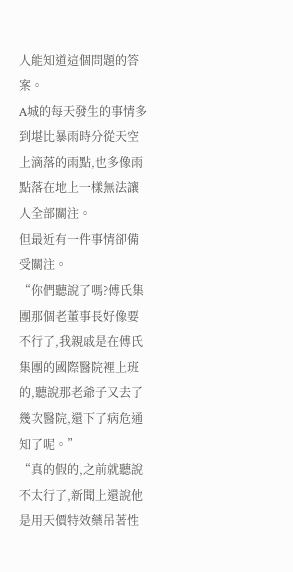人能知道這個問題的答案。
A城的每天發生的事情多到堪比暴雨時分從天空上滴落的雨點,也多像雨點落在地上一樣無法讓人全部關注。
但最近有一件事情卻備受關注。
“你們聽說了嗎?傅氏集團那個老董事長好像要不行了,我親戚是在傅氏集團的國際醫院裡上班的,聽說那老爺子又去了幾次醫院,還下了病危通知了呢。”
“真的假的,之前就聽說不太行了,新聞上還說他是用天價特效藥吊著性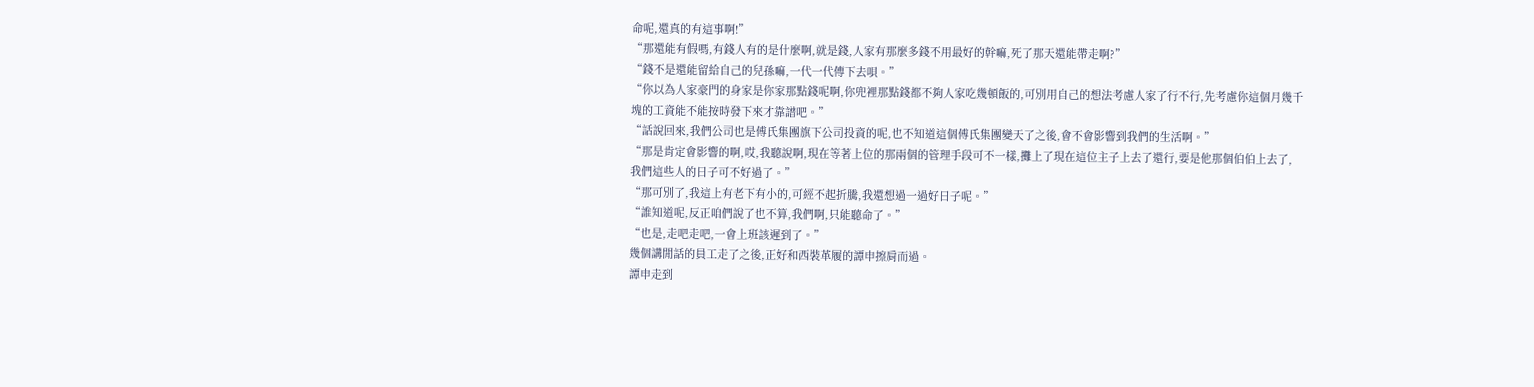命呢,還真的有這事啊!”
“那還能有假嗎,有錢人有的是什麼啊,就是錢,人家有那麼多錢不用最好的幹嘛,死了那天還能帶走啊?”
“錢不是還能留給自己的兒孫嘛,一代一代傳下去唄。”
“你以為人家豪門的身家是你家那點錢呢啊,你兜裡那點錢都不夠人家吃幾頓飯的,可別用自己的想法考慮人家了行不行,先考慮你這個月幾千塊的工資能不能按時發下來才靠譜吧。”
“話說回來,我們公司也是傅氏集團旗下公司投資的呢,也不知道這個傅氏集團變天了之後,會不會影響到我們的生活啊。”
“那是肯定會影響的啊,哎,我聽說啊,現在等著上位的那兩個的管理手段可不一樣,攤上了現在這位主子上去了還行,要是他那個伯伯上去了,我們這些人的日子可不好過了。”
“那可別了,我這上有老下有小的,可經不起折騰,我還想過一過好日子呢。”
“誰知道呢,反正咱們說了也不算,我們啊,只能聽命了。”
“也是,走吧走吧,一會上班該遲到了。”
幾個講閒話的員工走了之後,正好和西裝革履的譚申擦肩而過。
譚申走到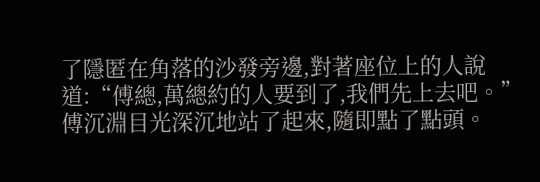了隱匿在角落的沙發旁邊,對著座位上的人說道:“傅總,萬總約的人要到了,我們先上去吧。”
傅沉淵目光深沉地站了起來,隨即點了點頭。